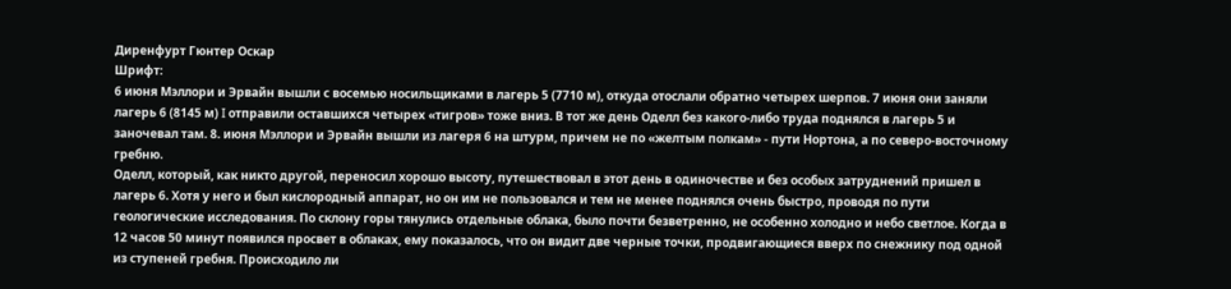Диренфурт Гюнтер Оскар
Шрифт:
6 июня Мэллори и Эрвайн вышли с восемью носильщиками в лагерь 5 (7710 м), откуда отослали обратно четырех шерпов. 7 июня они заняли лагерь 6 (8145 м) I отправили оставшихся четырех «тигров» тоже вниз. В тот же день Оделл без какого-либо труда поднялся в лагерь 5 и заночевал там. 8. июня Мэллори и Эрвайн вышли из лагеря 6 на штурм, причем не по «желтым полкам» - пути Нортона, а по северо-восточному гребню.
Оделл, который, как никто другой, переносил хорошо высоту, путешествовал в этот день в одиночестве и без особых затруднений пришел в лагерь 6. Хотя у него и был кислородный аппарат, но он им не пользовался и тем не менее поднялся очень быстро, проводя по пути геологические исследования. По склону горы тянулись отдельные облака, было почти безветренно, не особенно холодно и небо светлое. Когда в 12 часов 50 минут появился просвет в облаках, ему показалось, что он видит две черные точки, продвигающиеся вверх по снежнику под одной из ступеней гребня. Происходило ли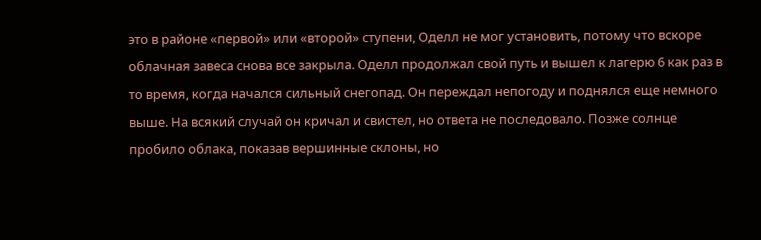это в районе «первой» или «второй» ступени, Оделл не мог установить, потому что вскоре облачная завеса снова все закрыла. Оделл продолжал свой путь и вышел к лагерю 6 как раз в то время, когда начался сильный снегопад. Он переждал непогоду и поднялся еще немного выше. На всякий случай он кричал и свистел, но ответа не последовало. Позже солнце пробило облака, показав вершинные склоны, но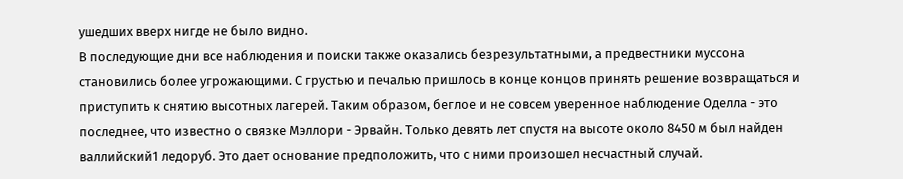ушедших вверх нигде не было видно.
В последующие дни все наблюдения и поиски также оказались безрезультатными, а предвестники муссона становились более угрожающими. С грустью и печалью пришлось в конце концов принять решение возвращаться и приступить к снятию высотных лагерей. Таким образом, беглое и не совсем уверенное наблюдение Оделла - это последнее, что известно о связке Мэллори - Эрвайн. Только девять лет спустя на высоте около 8450 м был найден валлийский1 ледоруб. Это дает основание предположить, что с ними произошел несчастный случай.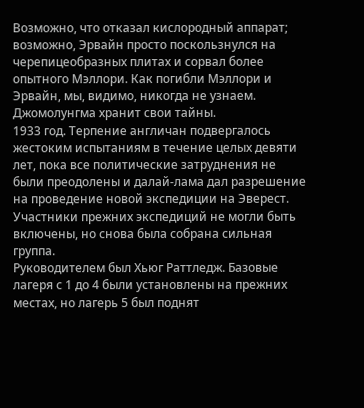Возможно, что отказал кислородный аппарат; возможно, Эрвайн просто поскользнулся на черепицеобразных плитах и сорвал более опытного Мэллори. Как погибли Мэллори и Эрвайн, мы, видимо, никогда не узнаем. Джомолунгма хранит свои тайны.
1933 год. Терпение англичан подвергалось жестоким испытаниям в течение целых девяти лет, пока все политические затруднения не были преодолены и далай-лама дал разрешение на проведение новой экспедиции на Эверест. Участники прежних экспедиций не могли быть включены, но снова была собрана сильная группа.
Руководителем был Хьюг Раттледж. Базовые лагеря с 1 до 4 были установлены на прежних местах, но лагерь 5 был поднят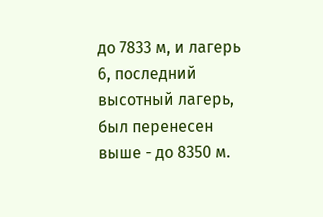до 7833 м, и лагерь 6, последний высотный лагерь, был перенесен выше - до 8350 м.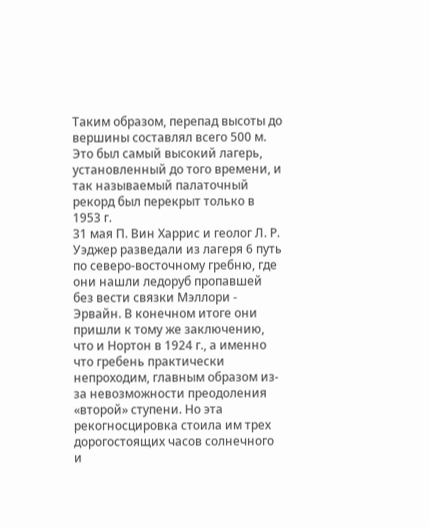Таким образом, перепад высоты до вершины составлял всего 500 м. Это был самый высокий лагерь, установленный до того времени, и так называемый палаточный рекорд был перекрыт только в 1953 г.
31 мая П. Вин Харрис и геолог Л. Р. Уэджер разведали из лагеря 6 путь по северо-восточному гребню, где они нашли ледоруб пропавшей без вести связки Мэллори - Эрвайн. В конечном итоге они пришли к тому же заключению, что и Нортон в 1924 г., а именно что гребень практически непроходим, главным образом из-за невозможности преодоления «второй» ступени. Но эта рекогносцировка стоила им трех дорогостоящих часов солнечного и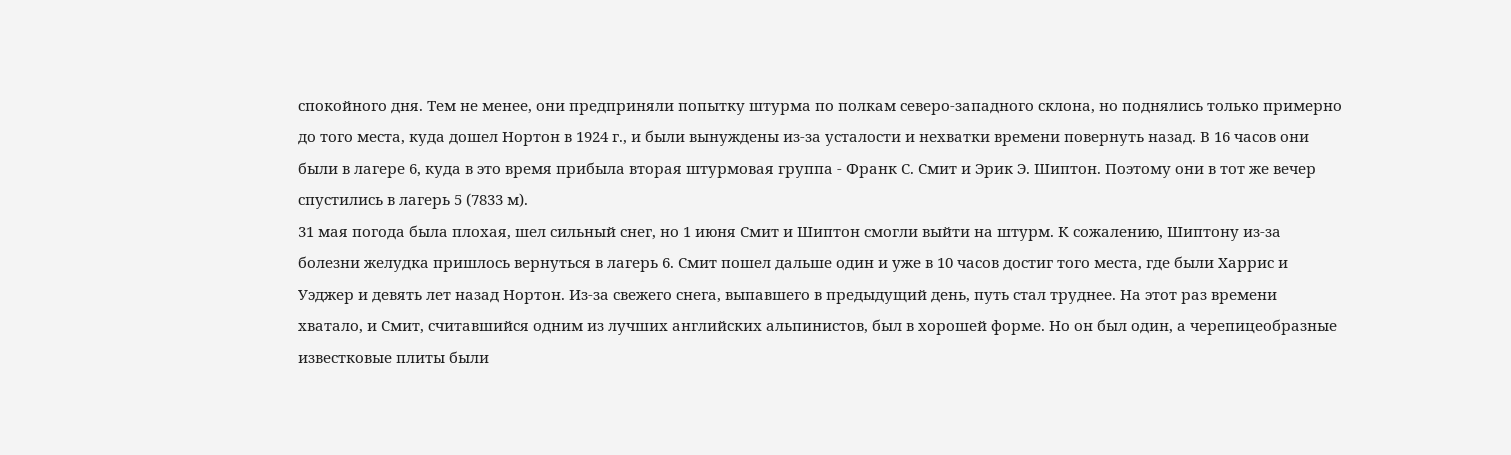спокойного дня. Тем не менее, они предприняли попытку штурма по полкам северо-западного склона, но поднялись только примерно до того места, куда дошел Нортон в 1924 г., и были вынуждены из-за усталости и нехватки времени повернуть назад. В 16 часов они были в лагере 6, куда в это время прибыла вторая штурмовая группа - Франк С. Смит и Эрик Э. Шиптон. Поэтому они в тот же вечер спустились в лагерь 5 (7833 м).
31 мая погода была плохая, шел сильный снег, но 1 июня Смит и Шиптон смогли выйти на штурм. К сожалению, Шиптону из-за болезни желудка пришлось вернуться в лагерь 6. Смит пошел дальше один и уже в 10 часов достиг того места, где были Харрис и Уэджер и девять лет назад Нортон. Из-за свежего снега, выпавшего в предыдущий день, путь стал труднее. На этот раз времени хватало, и Смит, считавшийся одним из лучших английских альпинистов, был в хорошей форме. Но он был один, а черепицеобразные известковые плиты были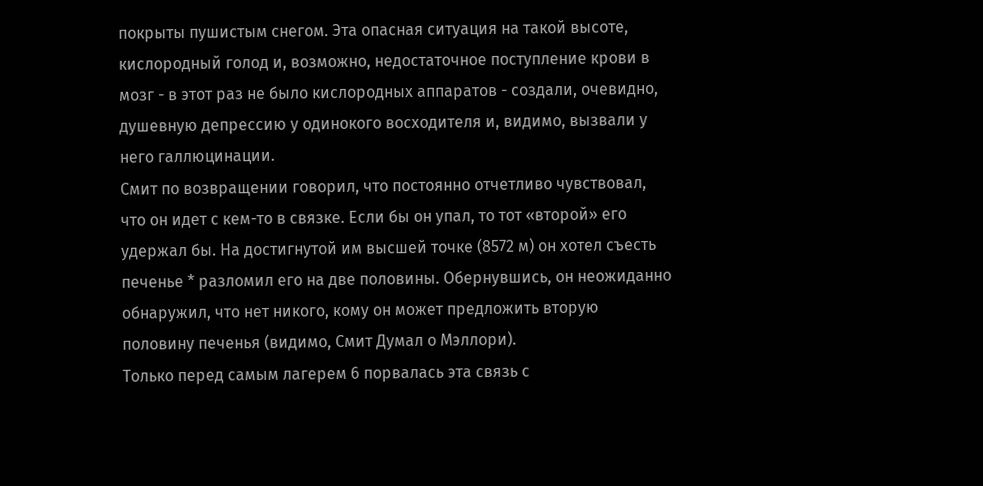покрыты пушистым снегом. Эта опасная ситуация на такой высоте, кислородный голод и, возможно, недостаточное поступление крови в мозг - в этот раз не было кислородных аппаратов - создали, очевидно, душевную депрессию у одинокого восходителя и, видимо, вызвали у него галлюцинации.
Смит по возвращении говорил, что постоянно отчетливо чувствовал, что он идет с кем-то в связке. Если бы он упал, то тот «второй» его удержал бы. На достигнутой им высшей точке (8572 м) он хотел съесть печенье * разломил его на две половины. Обернувшись, он неожиданно обнаружил, что нет никого, кому он может предложить вторую половину печенья (видимо, Смит Думал о Мэллори).
Только перед самым лагерем 6 порвалась эта связь с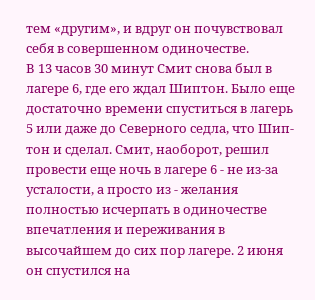тем «другим», и вдруг он почувствовал себя в совершенном одиночестве.
В 13 часов 30 минут Смит снова был в лагере 6, где его ждал Шиптон. Было еще достаточно времени спуститься в лагерь 5 или даже до Северного седла, что Шип-тон и сделал. Смит, наоборот, решил провести еще ночь в лагере 6 - не из-за усталости, а просто из - желания полностью исчерпать в одиночестве впечатления и переживания в высочайшем до сих пор лагере. 2 июня он спустился на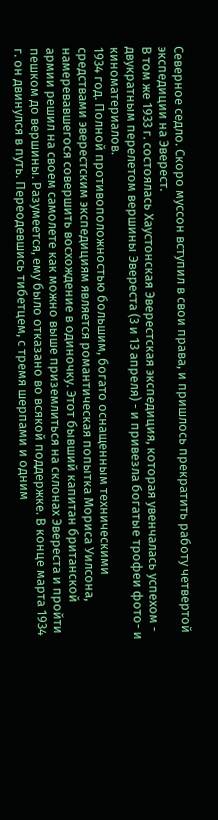Северное седло. Скоро муссон вступил в свои права, и пришлось прекратить работу четвертой экспедиции на Эверест.
В том же 1933 г. состоялась Хаустонская Эверестская экспедиция, которая увенчалась успехом - двукратным перелетом вершины Эвереста (3 и 13 апреля) - и привезла богатые трофеи фото- и киноматериалов.
1934 год. Полной противоположностью большим, богато оснащенным техническими средствами эверестским экспедициям является романтическая попытка Мориса Уилсона, намеревавшегося совершить восхождение в одиночку. Этот бывший капитан британской армии решил на своем самолете как можно выше приземлиться на склонах Эвереста и пройти пешком до вершины. Разумеется, ему было отказано во всякой поддержке. В конце марта 1934 г. он двинулся в путь. Переодевшись тибетцем, с тремя шерпами и одним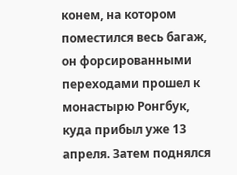конем, на котором поместился весь багаж, он форсированными переходами прошел к монастырю Ронгбук, куда прибыл уже 13 апреля. Затем поднялся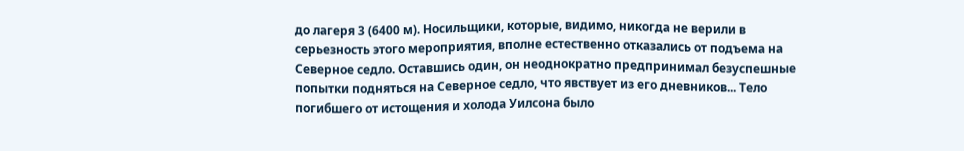до лагеря 3 (6400 м). Носильщики, которые, видимо, никогда не верили в серьезность этого мероприятия, вполне естественно отказались от подъема на Северное седло. Оставшись один, он неоднократно предпринимал безуспешные попытки подняться на Северное седло, что явствует из его дневников... Тело погибшего от истощения и холода Уилсона было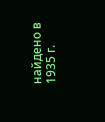найдено в 1935 г.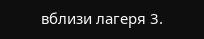вблизи лагеря 3.